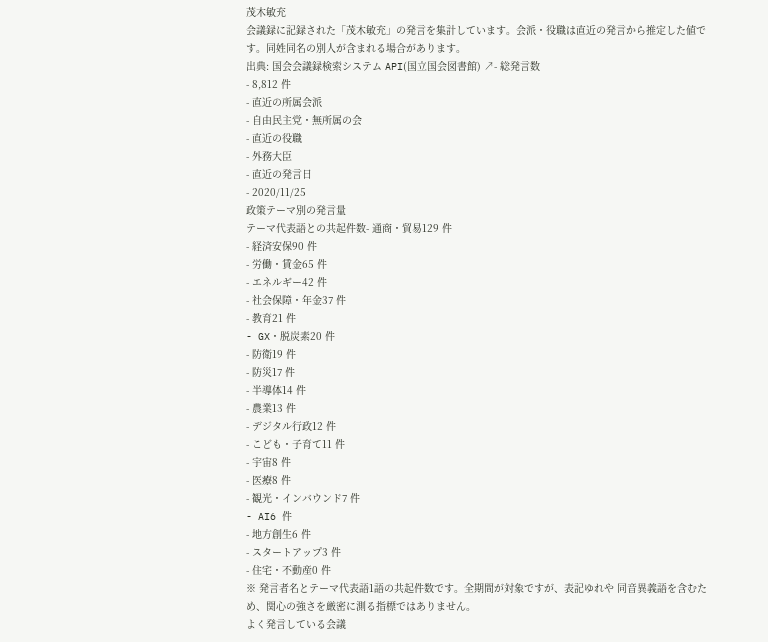茂木敏充
会議録に記録された「茂木敏充」の発言を集計しています。会派・役職は直近の発言から推定した値です。同姓同名の別人が含まれる場合があります。
出典: 国会会議録検索システム API(国立国会図書館) ↗- 総発言数
- 8,812 件
- 直近の所属会派
- 自由民主党・無所属の会
- 直近の役職
- 外務大臣
- 直近の発言日
- 2020/11/25
政策テーマ別の発言量
テーマ代表語との共起件数- 通商・貿易129 件
- 経済安保90 件
- 労働・賃金65 件
- エネルギー42 件
- 社会保障・年金37 件
- 教育21 件
- GX・脱炭素20 件
- 防衛19 件
- 防災17 件
- 半導体14 件
- 農業13 件
- デジタル行政12 件
- こども・子育て11 件
- 宇宙8 件
- 医療8 件
- 観光・インバウンド7 件
- AI6 件
- 地方創生6 件
- スタートアップ3 件
- 住宅・不動産0 件
※ 発言者名とテーマ代表語1語の共起件数です。全期間が対象ですが、表記ゆれや 同音異義語を含むため、関心の強さを厳密に測る指標ではありません。
よく発言している会議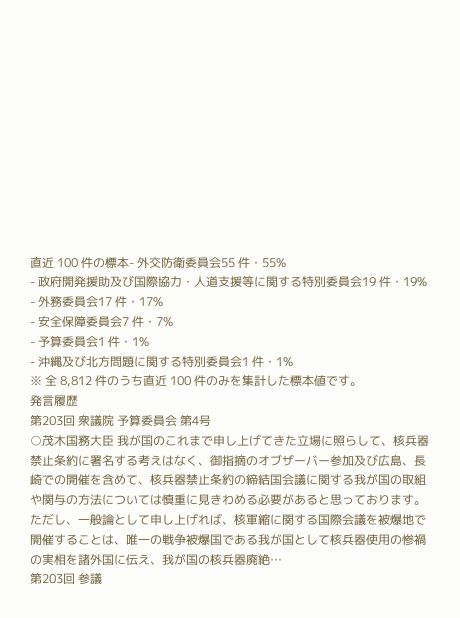直近 100 件の標本- 外交防衛委員会55 件・55%
- 政府開発援助及び国際協力・人道支援等に関する特別委員会19 件・19%
- 外務委員会17 件・17%
- 安全保障委員会7 件・7%
- 予算委員会1 件・1%
- 沖縄及び北方問題に関する特別委員会1 件・1%
※ 全 8,812 件のうち直近 100 件のみを集計した標本値です。
発言履歴
第203回 衆議院 予算委員会 第4号
○茂木国務大臣 我が国のこれまで申し上げてきた立場に照らして、核兵器禁止条約に署名する考えはなく、御指摘のオブザーバー参加及び広島、長崎での開催を含めて、核兵器禁止条約の締結国会議に関する我が国の取組や関与の方法については慎重に見きわめる必要があると思っております。 ただし、一般論として申し上げれば、核軍縮に関する国際会議を被爆地で開催することは、唯一の戦争被爆国である我が国として核兵器使用の惨禍の実相を諸外国に伝え、我が国の核兵器廃絶…
第203回 参議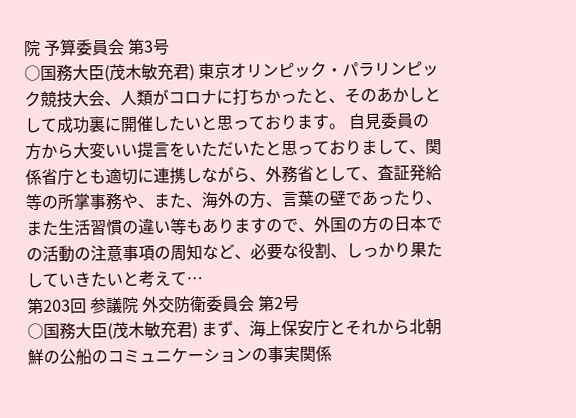院 予算委員会 第3号
○国務大臣(茂木敏充君) 東京オリンピック・パラリンピック競技大会、人類がコロナに打ちかったと、そのあかしとして成功裏に開催したいと思っております。 自見委員の方から大変いい提言をいただいたと思っておりまして、関係省庁とも適切に連携しながら、外務省として、査証発給等の所掌事務や、また、海外の方、言葉の壁であったり、また生活習慣の違い等もありますので、外国の方の日本での活動の注意事項の周知など、必要な役割、しっかり果たしていきたいと考えて…
第203回 参議院 外交防衛委員会 第2号
○国務大臣(茂木敏充君) まず、海上保安庁とそれから北朝鮮の公船のコミュニケーションの事実関係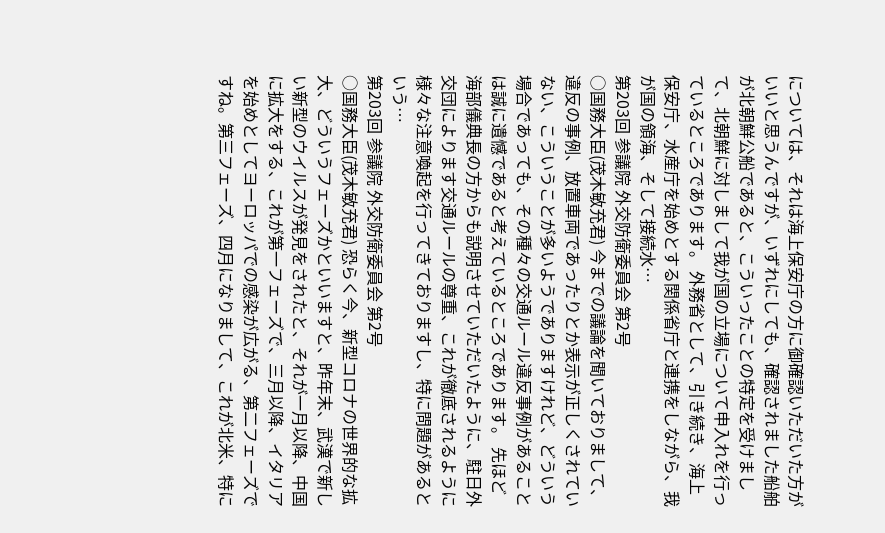については、それは海上保安庁の方に御確認いただいた方がいいと思うんですが、いずれにしても、確認されました船舶が北朝鮮公船であると、こういったことの特定を受けまして、北朝鮮に対しまして我が国の立場について申入れを行っているところであります。 外務省として、引き続き、海上保安庁、水産庁を始めとする関係省庁と連携をしながら、我が国の領海、そして接続水…
第203回 参議院 外交防衛委員会 第2号
○国務大臣(茂木敏充君) 今までの議論を聞いておりまして、違反の事例、放置車両であったりとか表示が正しくされていない、こういうことが多いようでありますけれど、どういう場合であっても、その種々の交通ルール違反事例があることは誠に遺憾であると考えているところであります。 先ほど海部儀典長の方からも説明させていただいたように、駐日外交団によります交通ルールの尊重、これが徹底されるように様々な注意喚起を行ってきておりますし、特に問題があるという…
第203回 参議院 外交防衛委員会 第2号
○国務大臣(茂木敏充君) 恐らく今、新型コロナの世界的な拡大、どういうフェーズかといいますと、昨年末、武漢で新しい新型のウイルスが発見をされたと、それが一月以降、中国に拡大をする、これが第一フェーズで、三月以降、イタリアを始めとしてヨーロッパでの感染が広がる、第二フェーズですね。第三フェーズ、四月になりまして、これが北米、特に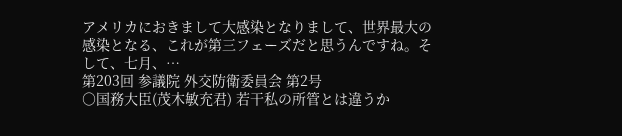アメリカにおきまして大感染となりまして、世界最大の感染となる、これが第三フェーズだと思うんですね。そして、七月、…
第203回 参議院 外交防衛委員会 第2号
○国務大臣(茂木敏充君) 若干私の所管とは違うか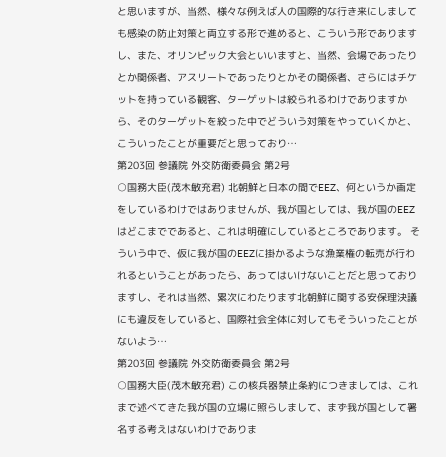と思いますが、当然、様々な例えば人の国際的な行き来にしましても感染の防止対策と両立する形で進めると、こういう形でありますし、また、オリンピック大会といいますと、当然、会場であったりとか関係者、アスリートであったりとかその関係者、さらにはチケットを持っている観客、ターゲットは絞られるわけでありますから、そのターゲットを絞った中でどういう対策をやっていくかと、こういったことが重要だと思っており…
第203回 参議院 外交防衛委員会 第2号
○国務大臣(茂木敏充君) 北朝鮮と日本の間でEEZ、何というか画定をしているわけではありませんが、我が国としては、我が国のEEZはどこまでであると、これは明確にしているところであります。 そういう中で、仮に我が国のEEZに掛かるような漁業権の転売が行われるということがあったら、あってはいけないことだと思っておりますし、それは当然、累次にわたります北朝鮮に関する安保理決議にも違反をしていると、国際社会全体に対してもそういったことがないよう…
第203回 参議院 外交防衛委員会 第2号
○国務大臣(茂木敏充君) この核兵器禁止条約につきましては、これまで述べてきた我が国の立場に照らしまして、まず我が国として署名する考えはないわけでありま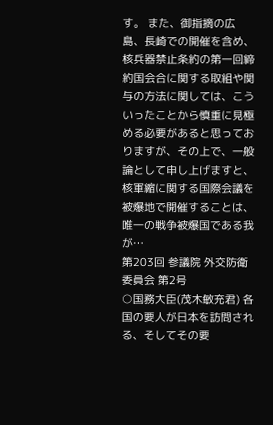す。 また、御指摘の広島、長崎での開催を含め、核兵器禁止条約の第一回締約国会合に関する取組や関与の方法に関しては、こういったことから慎重に見極める必要があると思っておりますが、その上で、一般論として申し上げますと、核軍縮に関する国際会議を被爆地で開催することは、唯一の戦争被爆国である我が…
第203回 参議院 外交防衛委員会 第2号
○国務大臣(茂木敏充君) 各国の要人が日本を訪問される、そしてその要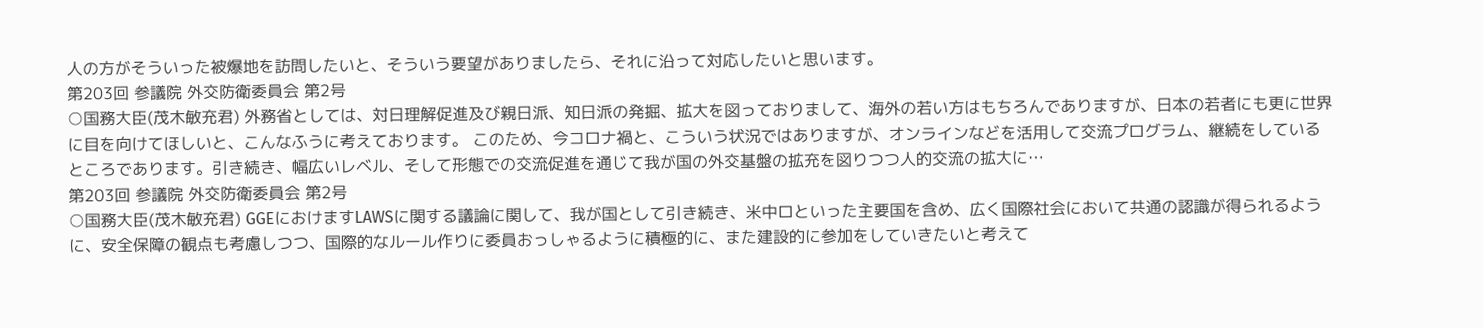人の方がそういった被爆地を訪問したいと、そういう要望がありましたら、それに沿って対応したいと思います。
第203回 参議院 外交防衛委員会 第2号
○国務大臣(茂木敏充君) 外務省としては、対日理解促進及び親日派、知日派の発掘、拡大を図っておりまして、海外の若い方はもちろんでありますが、日本の若者にも更に世界に目を向けてほしいと、こんなふうに考えております。 このため、今コロナ禍と、こういう状況ではありますが、オンラインなどを活用して交流プログラム、継続をしているところであります。引き続き、幅広いレベル、そして形態での交流促進を通じて我が国の外交基盤の拡充を図りつつ人的交流の拡大に…
第203回 参議院 外交防衛委員会 第2号
○国務大臣(茂木敏充君) GGEにおけますLAWSに関する議論に関して、我が国として引き続き、米中ロといった主要国を含め、広く国際社会において共通の認識が得られるように、安全保障の観点も考慮しつつ、国際的なルール作りに委員おっしゃるように積極的に、また建設的に参加をしていきたいと考えて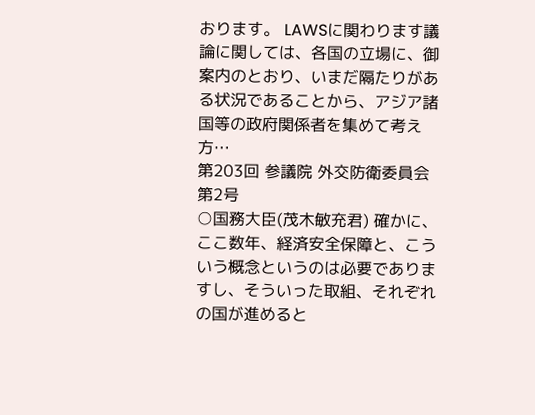おります。 LAWSに関わります議論に関しては、各国の立場に、御案内のとおり、いまだ隔たりがある状況であることから、アジア諸国等の政府関係者を集めて考え方…
第203回 参議院 外交防衛委員会 第2号
○国務大臣(茂木敏充君) 確かに、ここ数年、経済安全保障と、こういう概念というのは必要でありますし、そういった取組、それぞれの国が進めると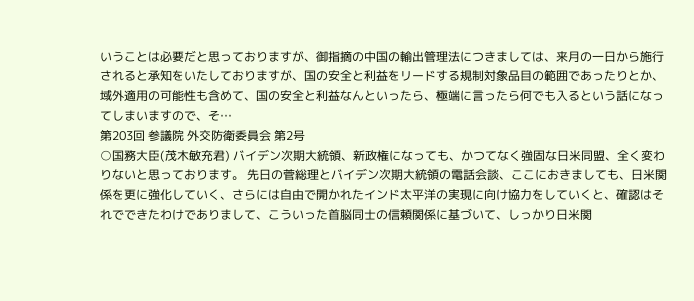いうことは必要だと思っておりますが、御指摘の中国の輸出管理法につきましては、来月の一日から施行されると承知をいたしておりますが、国の安全と利益をリードする規制対象品目の範囲であったりとか、域外適用の可能性も含めて、国の安全と利益なんといったら、極端に言ったら何でも入るという話になってしまいますので、そ…
第203回 参議院 外交防衛委員会 第2号
○国務大臣(茂木敏充君) バイデン次期大統領、新政権になっても、かつてなく強固な日米同盟、全く変わりないと思っております。 先日の菅総理とバイデン次期大統領の電話会談、ここにおきましても、日米関係を更に強化していく、さらには自由で開かれたインド太平洋の実現に向け協力をしていくと、確認はそれでできたわけでありまして、こういった首脳同士の信頼関係に基づいて、しっかり日米関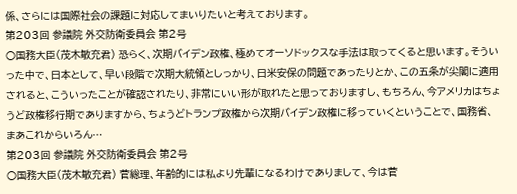係、さらには国際社会の課題に対応してまいりたいと考えております。
第203回 参議院 外交防衛委員会 第2号
○国務大臣(茂木敏充君) 恐らく、次期バイデン政権、極めてオーソドックスな手法は取ってくると思います。そういった中で、日本として、早い段階で次期大統領としっかり、日米安保の問題であったりとか、この五条が尖閣に適用されると、こういったことが確認されたり、非常にいい形が取れたと思っておりますし、もちろん、今アメリカはちょうど政権移行期でありますから、ちょうどトランプ政権から次期バイデン政権に移っていくということで、国務省、まあこれからいろん…
第203回 参議院 外交防衛委員会 第2号
○国務大臣(茂木敏充君) 菅総理、年齢的には私より先輩になるわけでありまして、今は菅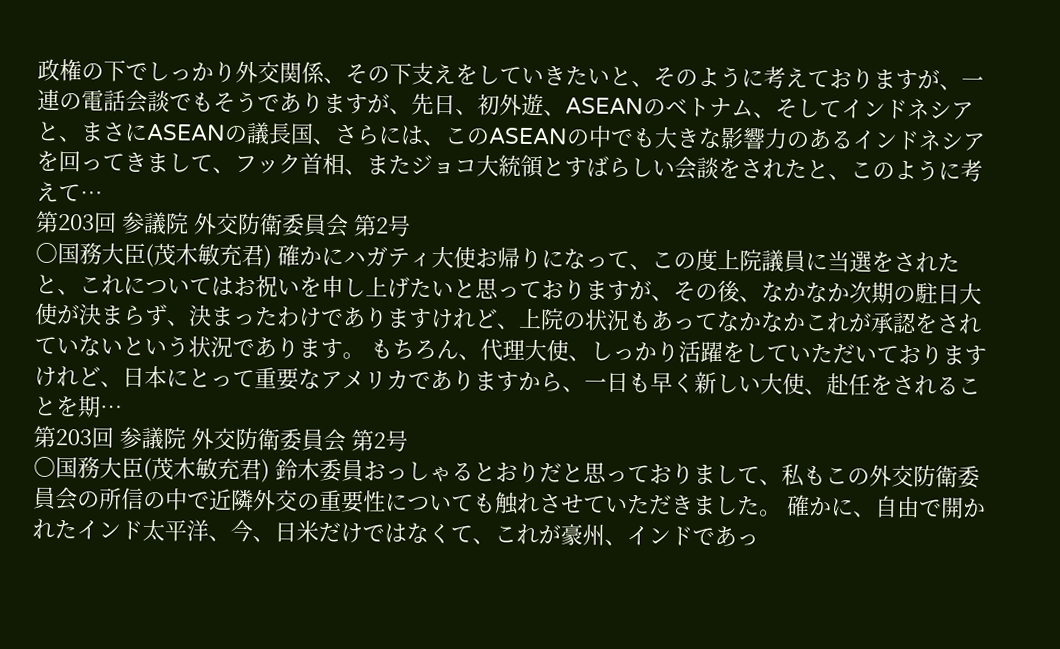政権の下でしっかり外交関係、その下支えをしていきたいと、そのように考えておりますが、一連の電話会談でもそうでありますが、先日、初外遊、ASEANのベトナム、そしてインドネシアと、まさにASEANの議長国、さらには、このASEANの中でも大きな影響力のあるインドネシアを回ってきまして、フック首相、またジョコ大統領とすばらしい会談をされたと、このように考えて…
第203回 参議院 外交防衛委員会 第2号
○国務大臣(茂木敏充君) 確かにハガティ大使お帰りになって、この度上院議員に当選をされたと、これについてはお祝いを申し上げたいと思っておりますが、その後、なかなか次期の駐日大使が決まらず、決まったわけでありますけれど、上院の状況もあってなかなかこれが承認をされていないという状況であります。 もちろん、代理大使、しっかり活躍をしていただいておりますけれど、日本にとって重要なアメリカでありますから、一日も早く新しい大使、赴任をされることを期…
第203回 参議院 外交防衛委員会 第2号
○国務大臣(茂木敏充君) 鈴木委員おっしゃるとおりだと思っておりまして、私もこの外交防衛委員会の所信の中で近隣外交の重要性についても触れさせていただきました。 確かに、自由で開かれたインド太平洋、今、日米だけではなくて、これが豪州、インドであっ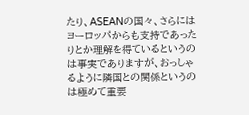たり、ASEANの国々、さらにはヨーロッパからも支持であったりとか理解を得ているというのは事実でありますが、おっしゃるように隣国との関係というのは極めて重要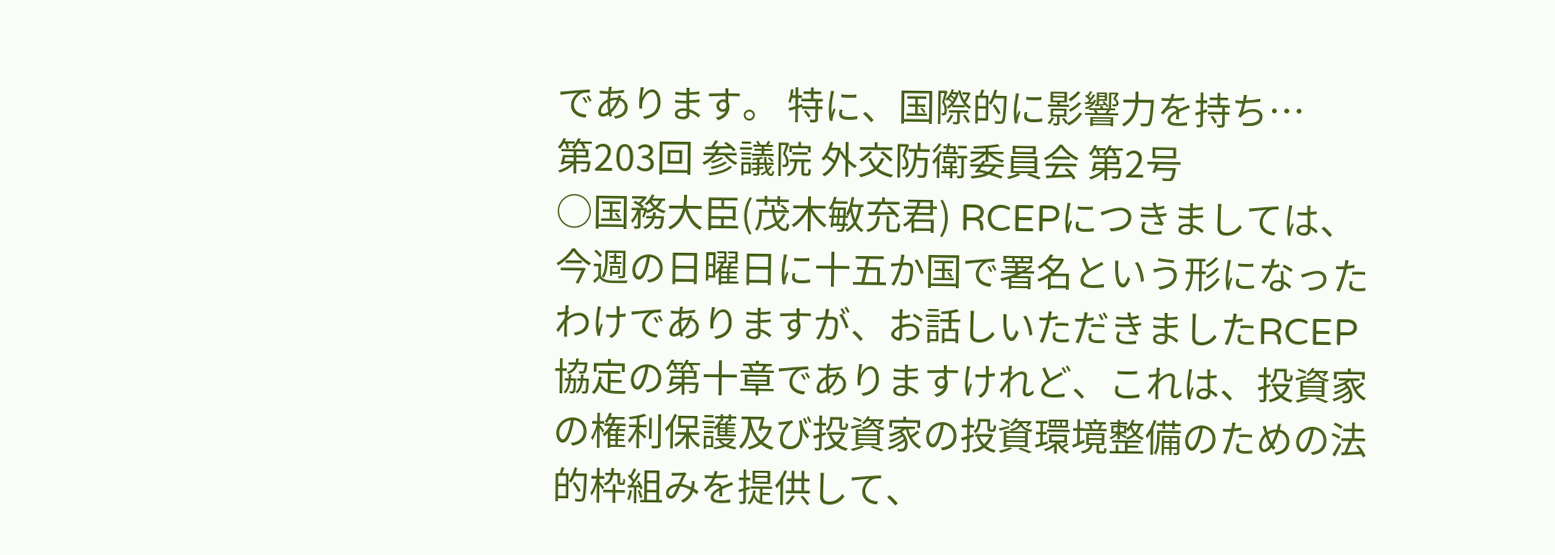であります。 特に、国際的に影響力を持ち…
第203回 参議院 外交防衛委員会 第2号
○国務大臣(茂木敏充君) RCEPにつきましては、今週の日曜日に十五か国で署名という形になったわけでありますが、お話しいただきましたRCEP協定の第十章でありますけれど、これは、投資家の権利保護及び投資家の投資環境整備のための法的枠組みを提供して、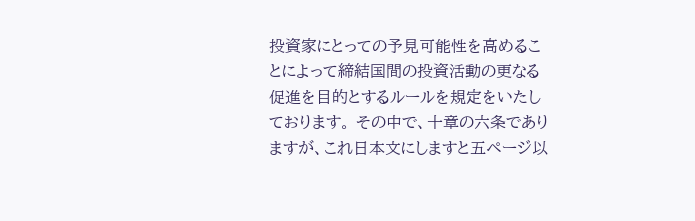投資家にとっての予見可能性を高めることによって締結国間の投資活動の更なる促進を目的とするルールを規定をいたしております。 その中で、十章の六条でありますが、これ日本文にしますと五ページ以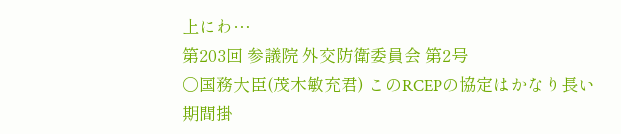上にわ…
第203回 参議院 外交防衛委員会 第2号
○国務大臣(茂木敏充君) このRCEPの協定はかなり長い期間掛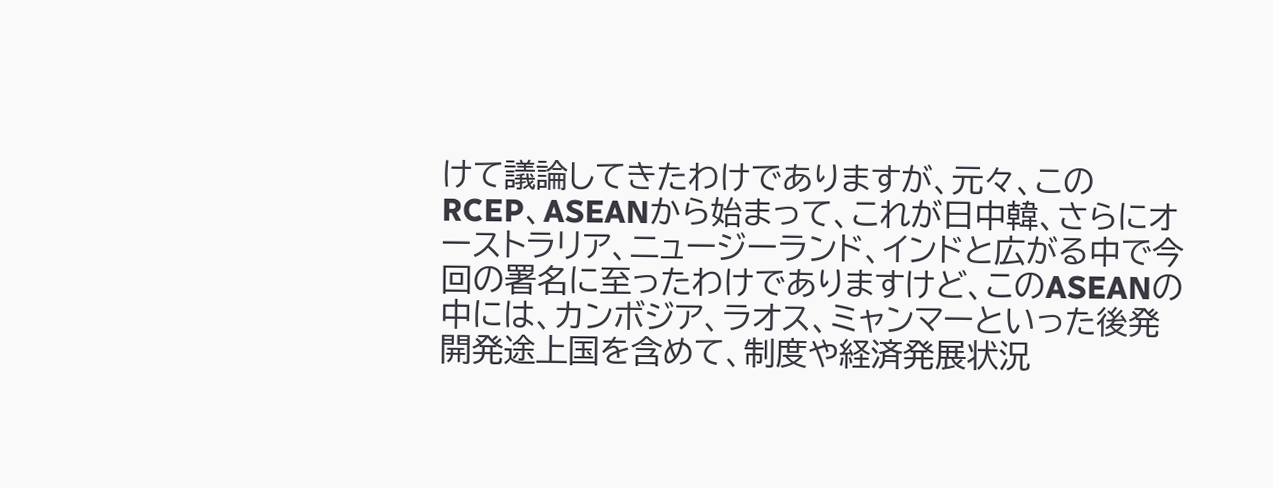けて議論してきたわけでありますが、元々、このRCEP、ASEANから始まって、これが日中韓、さらにオーストラリア、ニュージーランド、インドと広がる中で今回の署名に至ったわけでありますけど、このASEANの中には、カンボジア、ラオス、ミャンマーといった後発開発途上国を含めて、制度や経済発展状況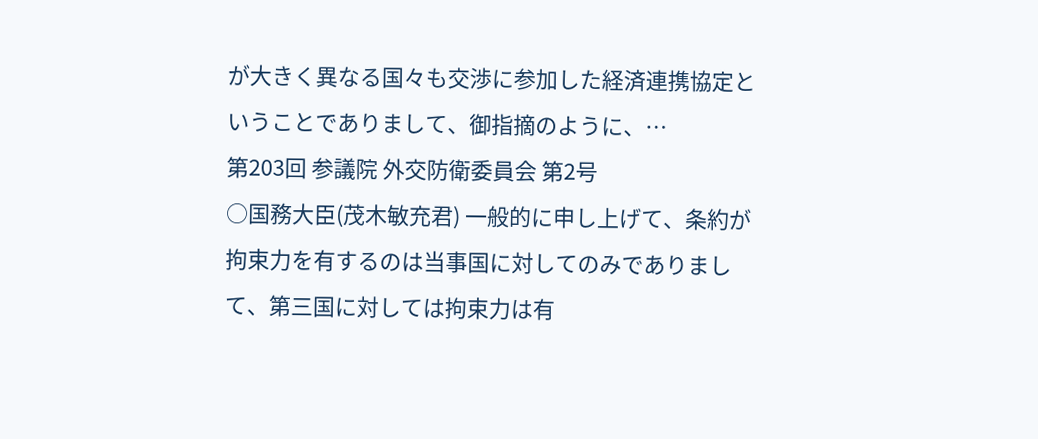が大きく異なる国々も交渉に参加した経済連携協定ということでありまして、御指摘のように、…
第203回 参議院 外交防衛委員会 第2号
○国務大臣(茂木敏充君) 一般的に申し上げて、条約が拘束力を有するのは当事国に対してのみでありまして、第三国に対しては拘束力は有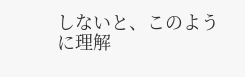しないと、このように理解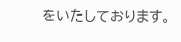をいたしております。